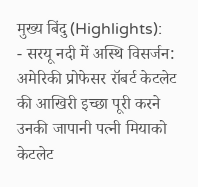मुख्य बिंदु (Highlights):
- सरयू नदी में अस्थि विसर्जन: अमेरिकी प्रोफेसर रॉबर्ट केटलेट की आखिरी इच्छा पूरी करने उनकी जापानी पत्नी मियाको केटलेट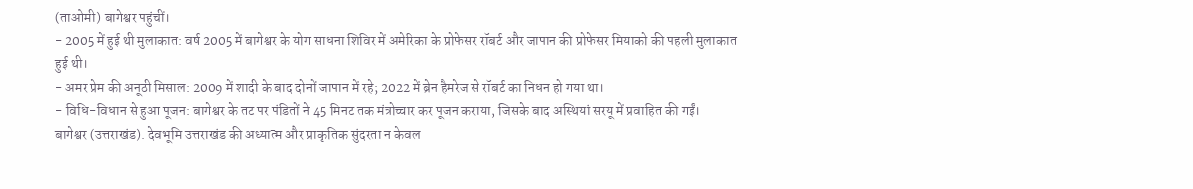(ताओमी) बागेश्वर पहुंचीं।
- 2005 में हुई थी मुलाकात: वर्ष 2005 में बागेश्वर के योग साधना शिविर में अमेरिका के प्रोफेसर रॉबर्ट और जापान की प्रोफेसर मियाको की पहली मुलाकात हुई थी।
- अमर प्रेम की अनूठी मिसाल: 2009 में शादी के बाद दोनों जापान में रहे; 2022 में ब्रेन हैमरेज से रॉबर्ट का निधन हो गया था।
- विधि-विधान से हुआ पूजन: बागेश्वर के तट पर पंडितों ने 45 मिनट तक मंत्रोच्चार कर पूजन कराया, जिसके बाद अस्थियां सरयू में प्रवाहित की गईं।
बागेश्वर (उत्तराखंड). देवभूमि उत्तराखंड की अध्यात्म और प्राकृतिक सुंदरता न केवल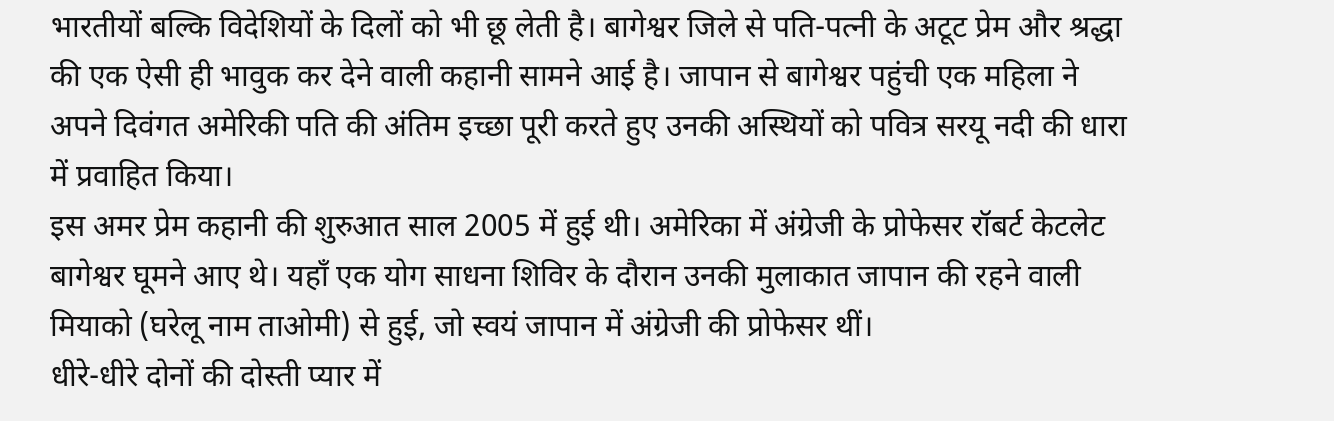भारतीयों बल्कि विदेशियों के दिलों को भी छू लेती है। बागेश्वर जिले से पति-पत्नी के अटूट प्रेम और श्रद्धा की एक ऐसी ही भावुक कर देने वाली कहानी सामने आई है। जापान से बागेश्वर पहुंची एक महिला ने अपने दिवंगत अमेरिकी पति की अंतिम इच्छा पूरी करते हुए उनकी अस्थियों को पवित्र सरयू नदी की धारा में प्रवाहित किया।
इस अमर प्रेम कहानी की शुरुआत साल 2005 में हुई थी। अमेरिका में अंग्रेजी के प्रोफेसर रॉबर्ट केटलेट बागेश्वर घूमने आए थे। यहाँ एक योग साधना शिविर के दौरान उनकी मुलाकात जापान की रहने वाली मियाको (घरेलू नाम ताओमी) से हुई, जो स्वयं जापान में अंग्रेजी की प्रोफेसर थीं।
धीरे-धीरे दोनों की दोस्ती प्यार में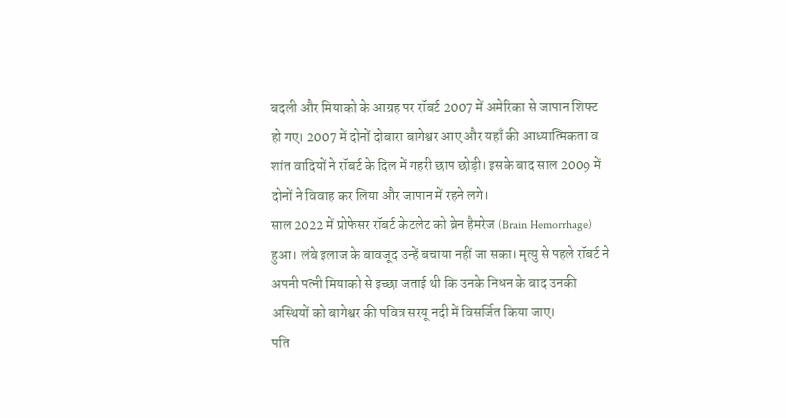बदली और मियाको के आग्रह पर रॉबर्ट 2007 में अमेरिका से जापान शिफ्ट हो गए। 2007 में दोनों दोबारा बागेश्वर आए और यहाँ की आध्यात्मिकता व शांत वादियों ने रॉबर्ट के दिल में गहरी छाप छोड़ी। इसके बाद साल 2009 में दोनों ने विवाह कर लिया और जापान में रहने लगे।
साल 2022 में प्रोफेसर रॉबर्ट केटलेट को ब्रेन हैमरेज (Brain Hemorrhage) हुआ। लंबे इलाज के बावजूद उन्हें बचाया नहीं जा सका। मृत्यु से पहले रॉबर्ट ने अपनी पत्नी मियाको से इच्छा जताई थी कि उनके निधन के बाद उनकी अस्थियों को बागेश्वर की पवित्र सरयू नदी में विसर्जित किया जाए।
पति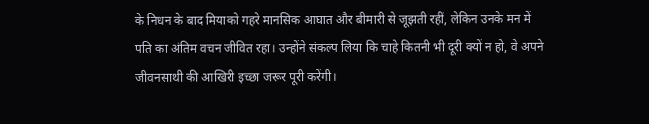के निधन के बाद मियाको गहरे मानसिक आघात और बीमारी से जूझती रहीं, लेकिन उनके मन में पति का अंतिम वचन जीवित रहा। उन्होंने संकल्प लिया कि चाहे कितनी भी दूरी क्यों न हो, वे अपने जीवनसाथी की आखिरी इच्छा जरूर पूरी करेंगी।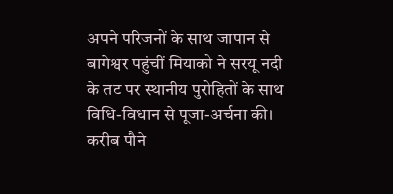अपने परिजनों के साथ जापान से बागेश्वर पहुंचीं मियाको ने सरयू नदी के तट पर स्थानीय पुरोहितों के साथ विधि-विधान से पूजा-अर्चना की। करीब पौने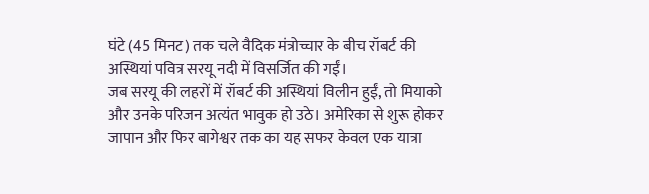घंटे (45 मिनट) तक चले वैदिक मंत्रोच्चार के बीच रॉबर्ट की अस्थियां पवित्र सरयू नदी में विसर्जित की गईं।
जब सरयू की लहरों में रॉबर्ट की अस्थियां विलीन हुईं, तो मियाको और उनके परिजन अत्यंत भावुक हो उठे। अमेरिका से शुरू होकर जापान और फिर बागेश्वर तक का यह सफर केवल एक यात्रा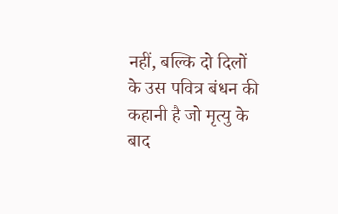नहीं, बल्कि दो दिलों के उस पवित्र बंधन की कहानी है जो मृत्यु के बाद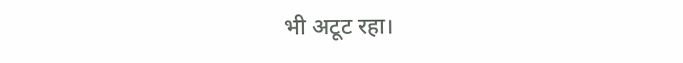भी अटूट रहा।